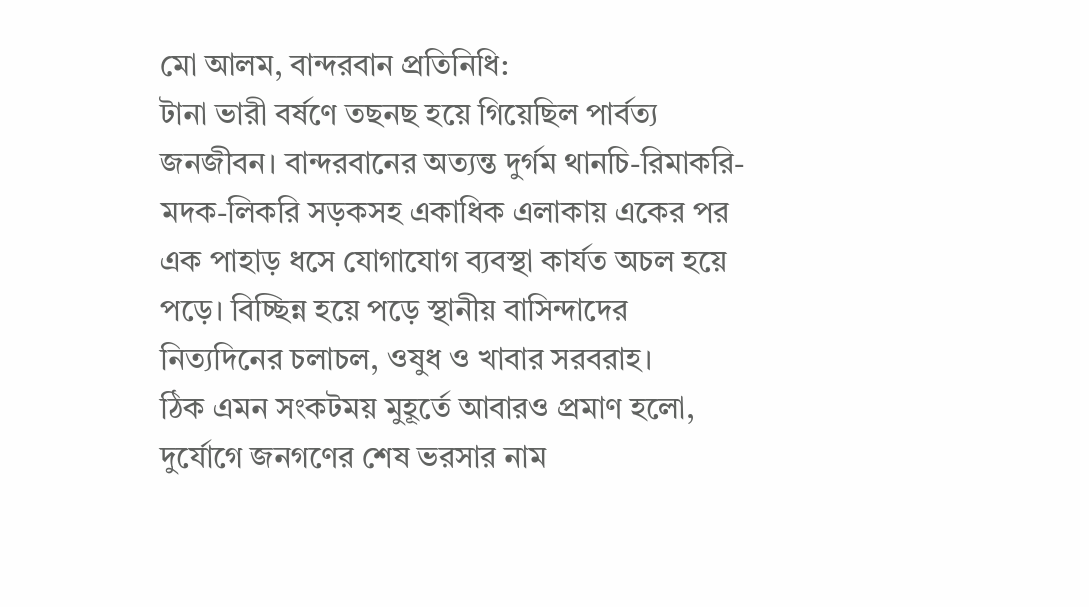মো আলম, বান্দরবান প্রতিনিধি:
টানা ভারী বর্ষণে তছনছ হয়ে গিয়েছিল পার্বত্য জনজীবন। বান্দরবানের অত্যন্ত দুর্গম থানচি-রিমাকরি-মদক-লিকরি সড়কসহ একাধিক এলাকায় একের পর এক পাহাড় ধসে যোগাযোগ ব্যবস্থা কার্যত অচল হয়ে পড়ে। বিচ্ছিন্ন হয়ে পড়ে স্থানীয় বাসিন্দাদের নিত্যদিনের চলাচল, ওষুধ ও খাবার সরবরাহ।
ঠিক এমন সংকটময় মুহূর্তে আবারও প্রমাণ হলো, দুর্যোগে জনগণের শেষ ভরসার নাম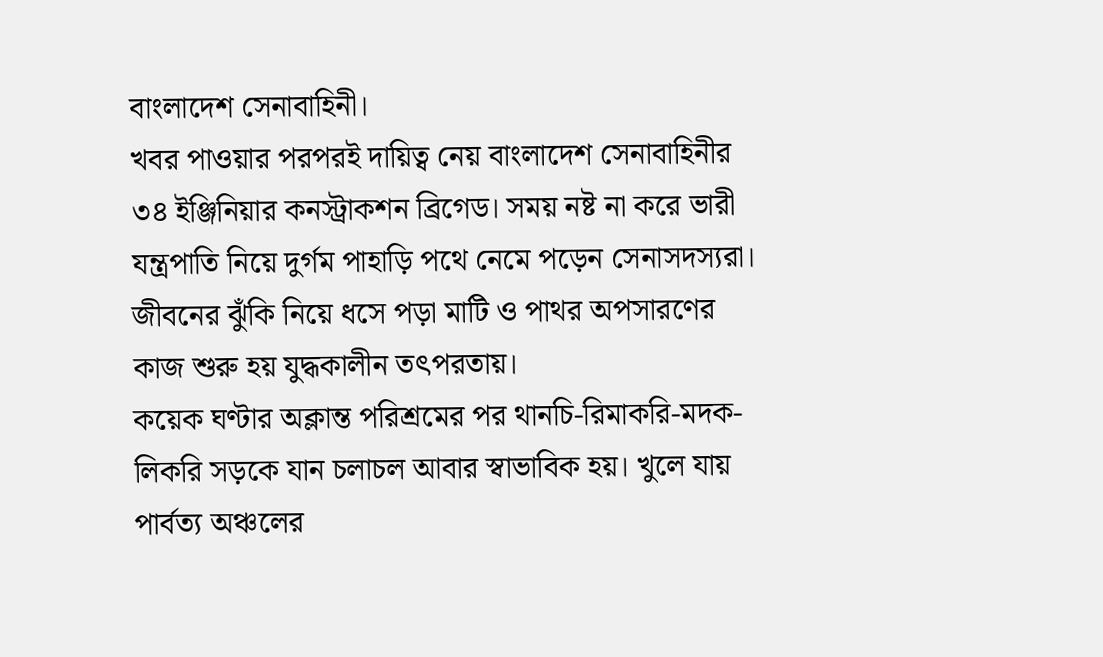বাংলাদেশ সেনাবাহিনী।
খবর পাওয়ার পরপরই দায়িত্ব নেয় বাংলাদেশ সেনাবাহিনীর ৩৪ ইঞ্জিনিয়ার কনস্ট্রাকশন ব্রিগেড। সময় নষ্ট না করে ভারী যন্ত্রপাতি নিয়ে দুর্গম পাহাড়ি পথে নেমে পড়েন সেনাসদস্যরা। জীবনের ঝুঁকি নিয়ে ধসে পড়া মাটি ও পাথর অপসারণের কাজ শুরু হয় যুদ্ধকালীন তৎপরতায়।
কয়েক ঘণ্টার অক্লান্ত পরিশ্রমের পর থানচি-রিমাকরি-মদক-লিকরি সড়কে যান চলাচল আবার স্বাভাবিক হয়। খুলে যায় পার্বত্য অঞ্চলের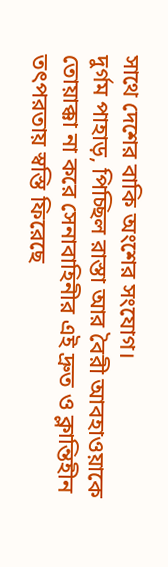সাথে দেশের বাকি অংশের সংযোগ।
দুর্গম পাহাড়, পিচ্ছিল রাস্তা আর বৈরী আবহাওয়াকে তোয়াক্কা না করে সেনাবাহিনীর এই দ্রুত ও ক্লান্তিহীন তৎপরতায় স্বস্তি ফিরেছে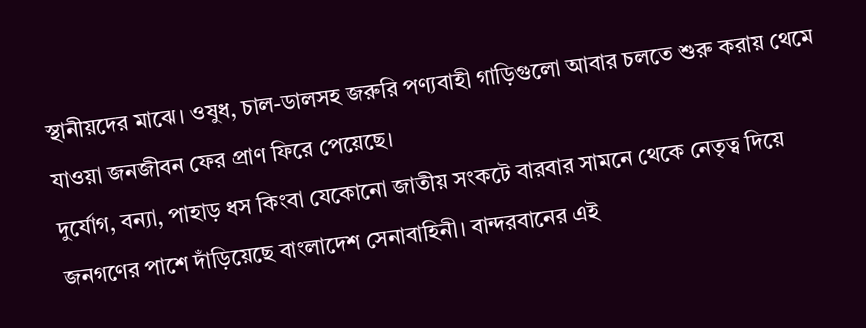স্থানীয়দের মাঝে। ওষুধ, চাল-ডালসহ জরুরি পণ্যবাহী গাড়িগুলো আবার চলতে শুরু করায় থেমে যাওয়া জনজীবন ফের প্রাণ ফিরে পেয়েছে।
দুর্যোগ, বন্যা, পাহাড় ধস কিংবা যেকোনো জাতীয় সংকটে বারবার সামনে থেকে নেতৃত্ব দিয়ে জনগণের পাশে দাঁড়িয়েছে বাংলাদেশ সেনাবাহিনী। বান্দরবানের এই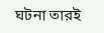ঘটনা তারই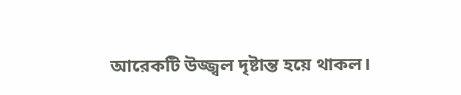আরেকটি উজ্জ্বল দৃষ্টান্ত হয়ে থাকল।